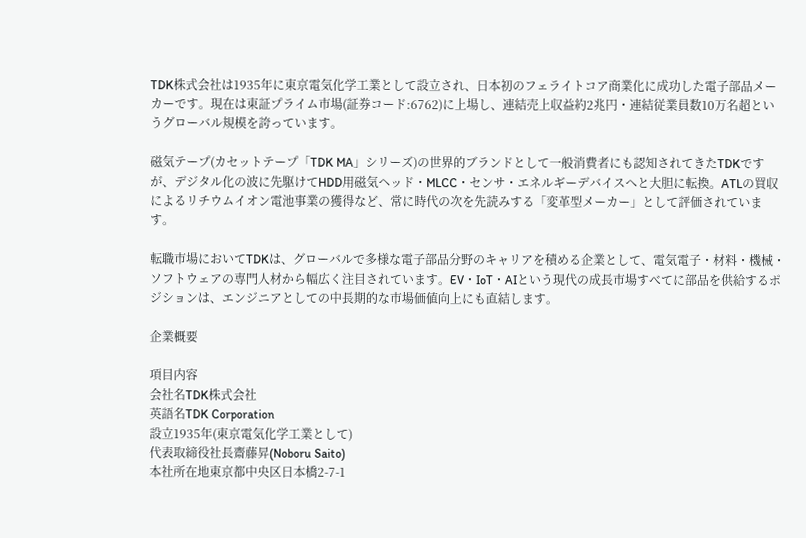TDK株式会社は1935年に東京電気化学工業として設立され、日本初のフェライトコア商業化に成功した電子部品メーカーです。現在は東証プライム市場(証券コード:6762)に上場し、連結売上収益約2兆円・連結従業員数10万名超というグローバル規模を誇っています。

磁気テープ(カセットテープ「TDK MA」シリーズ)の世界的ブランドとして一般消費者にも認知されてきたTDKですが、デジタル化の波に先駆けてHDD用磁気ヘッド・MLCC・センサ・エネルギーデバイスへと大胆に転換。ATLの買収によるリチウムイオン電池事業の獲得など、常に時代の次を先読みする「変革型メーカー」として評価されています。

転職市場においてTDKは、グローバルで多様な電子部品分野のキャリアを積める企業として、電気電子・材料・機械・ソフトウェアの専門人材から幅広く注目されています。EV・IoT・AIという現代の成長市場すべてに部品を供給するポジションは、エンジニアとしての中長期的な市場価値向上にも直結します。

企業概要

項目内容
会社名TDK株式会社
英語名TDK Corporation
設立1935年(東京電気化学工業として)
代表取締役社長齋藤昇(Noboru Saito)
本社所在地東京都中央区日本橋2-7-1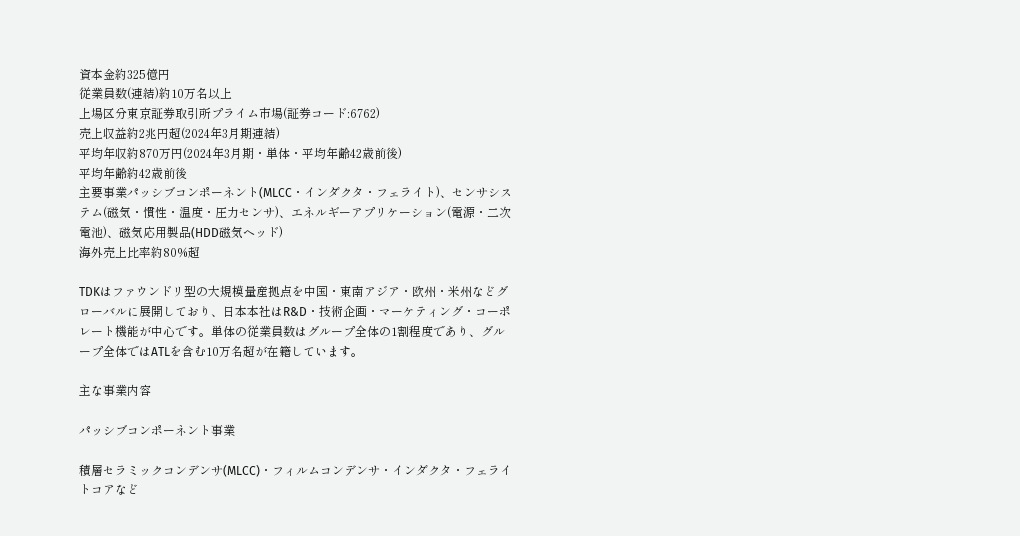資本金約325億円
従業員数(連結)約10万名以上
上場区分東京証券取引所プライム市場(証券コード:6762)
売上収益約2兆円超(2024年3月期連結)
平均年収約870万円(2024年3月期・単体・平均年齢42歳前後)
平均年齢約42歳前後
主要事業パッシブコンポーネント(MLCC・インダクタ・フェライト)、センサシステム(磁気・慣性・温度・圧力センサ)、エネルギーアプリケーション(電源・二次電池)、磁気応用製品(HDD磁気ヘッド)
海外売上比率約80%超

TDKはファウンドリ型の大規模量産拠点を中国・東南アジア・欧州・米州などグローバルに展開しており、日本本社はR&D・技術企画・マーケティング・コーポレート機能が中心です。単体の従業員数はグループ全体の1割程度であり、グループ全体ではATLを含む10万名超が在籍しています。

主な事業内容

パッシブコンポーネント事業

積層セラミックコンデンサ(MLCC)・フィルムコンデンサ・インダクタ・フェライトコアなど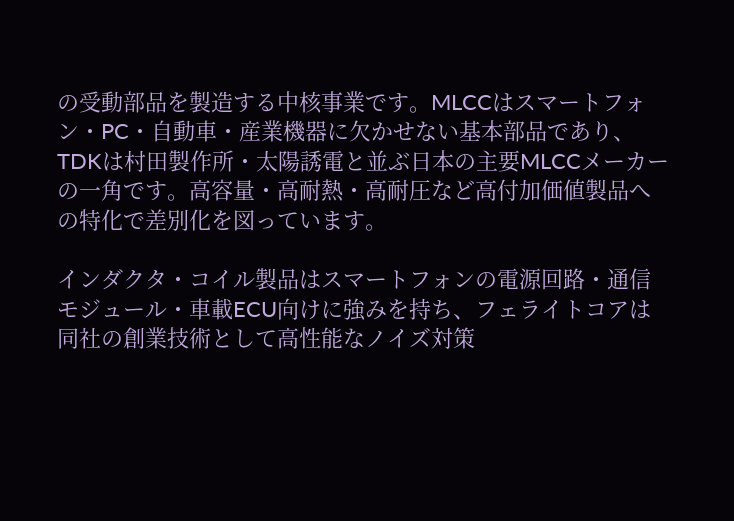の受動部品を製造する中核事業です。MLCCはスマートフォン・PC・自動車・産業機器に欠かせない基本部品であり、TDKは村田製作所・太陽誘電と並ぶ日本の主要MLCCメーカーの一角です。高容量・高耐熱・高耐圧など高付加価値製品への特化で差別化を図っています。

インダクタ・コイル製品はスマートフォンの電源回路・通信モジュール・車載ECU向けに強みを持ち、フェライトコアは同社の創業技術として高性能なノイズ対策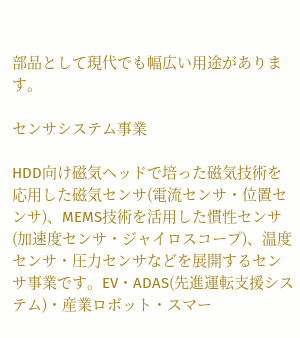部品として現代でも幅広い用途があります。

センサシステム事業

HDD向け磁気ヘッドで培った磁気技術を応用した磁気センサ(電流センサ・位置センサ)、MEMS技術を活用した慣性センサ(加速度センサ・ジャイロスコープ)、温度センサ・圧力センサなどを展開するセンサ事業です。EV・ADAS(先進運転支援システム)・産業ロボット・スマー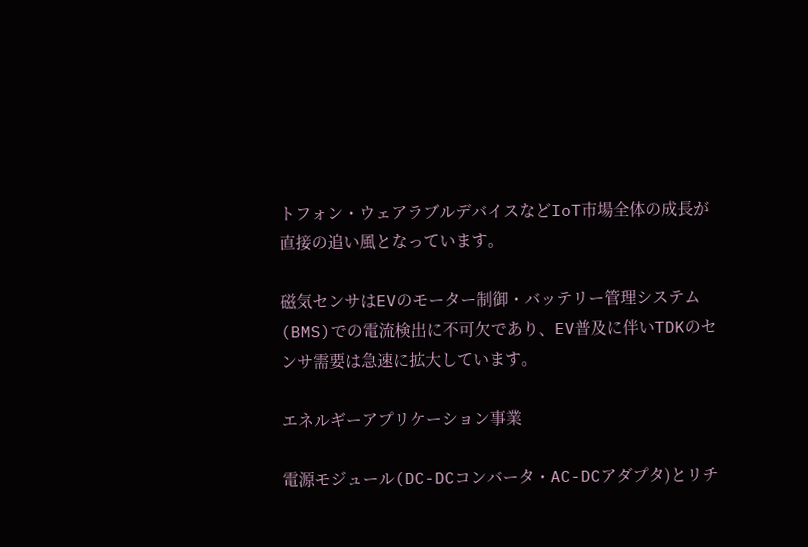トフォン・ウェアラブルデバイスなどIoT市場全体の成長が直接の追い風となっています。

磁気センサはEVのモーター制御・バッテリー管理システム(BMS)での電流検出に不可欠であり、EV普及に伴いTDKのセンサ需要は急速に拡大しています。

エネルギーアプリケーション事業

電源モジュール(DC-DCコンバータ・AC-DCアダプタ)とリチ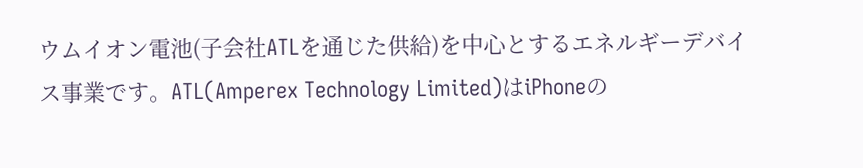ウムイオン電池(子会社ATLを通じた供給)を中心とするエネルギーデバイス事業です。ATL(Amperex Technology Limited)はiPhoneの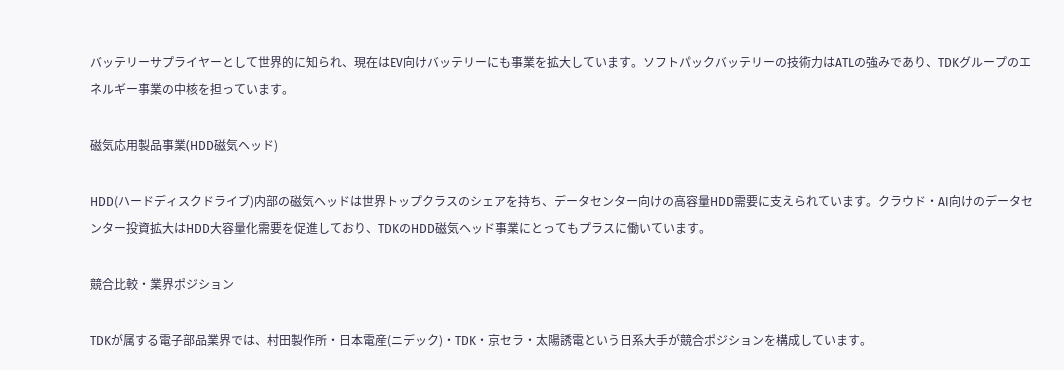バッテリーサプライヤーとして世界的に知られ、現在はEV向けバッテリーにも事業を拡大しています。ソフトパックバッテリーの技術力はATLの強みであり、TDKグループのエネルギー事業の中核を担っています。

磁気応用製品事業(HDD磁気ヘッド)

HDD(ハードディスクドライブ)内部の磁気ヘッドは世界トップクラスのシェアを持ち、データセンター向けの高容量HDD需要に支えられています。クラウド・AI向けのデータセンター投資拡大はHDD大容量化需要を促進しており、TDKのHDD磁気ヘッド事業にとってもプラスに働いています。

競合比較・業界ポジション

TDKが属する電子部品業界では、村田製作所・日本電産(ニデック)・TDK・京セラ・太陽誘電という日系大手が競合ポジションを構成しています。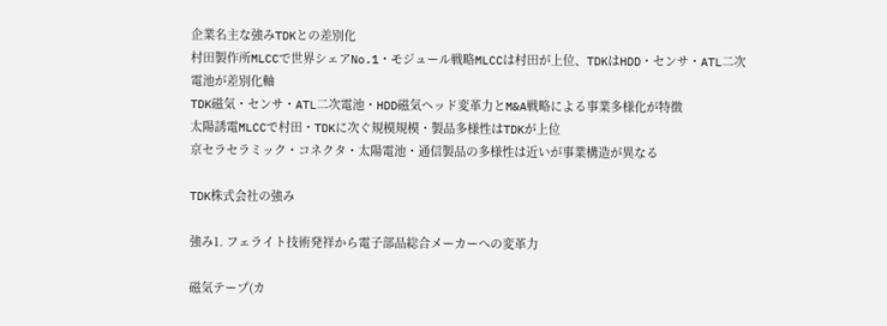企業名主な強みTDKとの差別化
村田製作所MLCCで世界シェアNo.1・モジュール戦略MLCCは村田が上位、TDKはHDD・センサ・ATL二次電池が差別化軸
TDK磁気・センサ・ATL二次電池・HDD磁気ヘッド変革力とM&A戦略による事業多様化が特徴
太陽誘電MLCCで村田・TDKに次ぐ規模規模・製品多様性はTDKが上位
京セラセラミック・コネクタ・太陽電池・通信製品の多様性は近いが事業構造が異なる

TDK株式会社の強み

強み1. フェライト技術発祥から電子部品総合メーカーへの変革力

磁気テープ(カ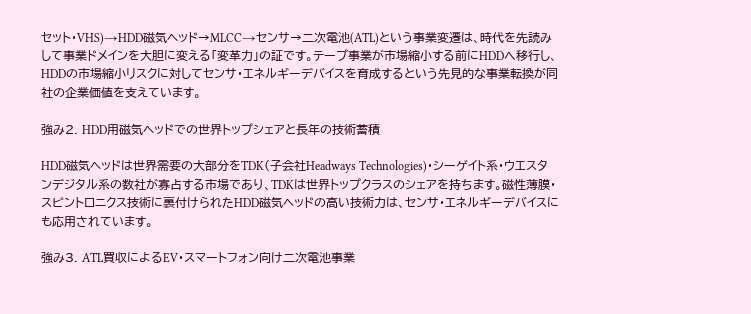セット・VHS)→HDD磁気ヘッド→MLCC→センサ→二次電池(ATL)という事業変遷は、時代を先読みして事業ドメインを大胆に変える「変革力」の証です。テープ事業が市場縮小する前にHDDへ移行し、HDDの市場縮小リスクに対してセンサ・エネルギーデバイスを育成するという先見的な事業転換が同社の企業価値を支えています。

強み2. HDD用磁気ヘッドでの世界トップシェアと長年の技術蓄積

HDD磁気ヘッドは世界需要の大部分をTDK(子会社Headways Technologies)・シーゲイト系・ウエスタンデジタル系の数社が寡占する市場であり、TDKは世界トップクラスのシェアを持ちます。磁性薄膜・スピントロニクス技術に裏付けられたHDD磁気ヘッドの高い技術力は、センサ・エネルギーデバイスにも応用されています。

強み3. ATL買収によるEV・スマートフォン向け二次電池事業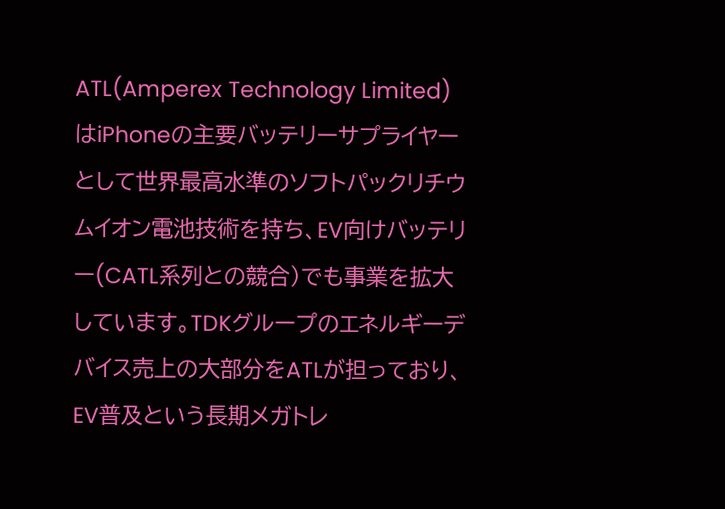ATL(Amperex Technology Limited)はiPhoneの主要バッテリーサプライヤーとして世界最高水準のソフトパックリチウムイオン電池技術を持ち、EV向けバッテリー(CATL系列との競合)でも事業を拡大しています。TDKグループのエネルギーデバイス売上の大部分をATLが担っており、EV普及という長期メガトレ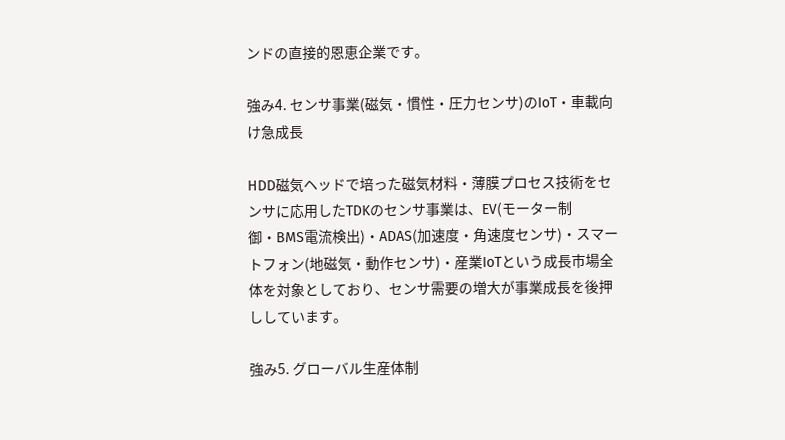ンドの直接的恩恵企業です。

強み4. センサ事業(磁気・慣性・圧力センサ)のIoT・車載向け急成長

HDD磁気ヘッドで培った磁気材料・薄膜プロセス技術をセンサに応用したTDKのセンサ事業は、EV(モーター制御・BMS電流検出)・ADAS(加速度・角速度センサ)・スマートフォン(地磁気・動作センサ)・産業IoTという成長市場全体を対象としており、センサ需要の増大が事業成長を後押ししています。

強み5. グローバル生産体制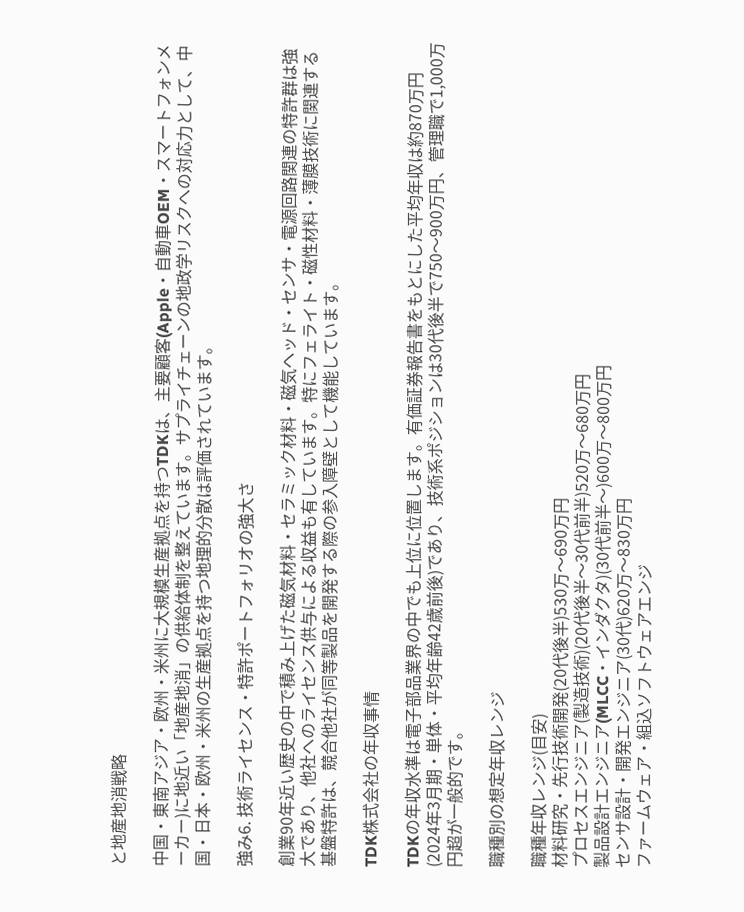と地産地消戦略

中国・東南アジア・欧州・米州に大規模生産拠点を持つTDKは、主要顧客(Apple・自動車OEM・スマートフォンメーカー)に地近い「地産地消」の供給体制を整えています。サプライチェーンの地政学リスクへの対応力として、中国・日本・欧州・米州の生産拠点を持つ地理的分散は評価されています。

強み6. 技術ライセンス・特許ポートフォリオの強大さ

創業90年近い歴史の中で積み上げた磁気材料・セラミック材料・磁気ヘッド・センサ・電源回路関連の特許群は強大であり、他社へのライセンス供与による収益も有しています。特にフェライト・磁性材料・薄膜技術に関連する基盤特許は、競合他社が同等製品を開発する際の参入障壁として機能しています。

TDK株式会社の年収事情

TDKの年収水準は電子部品業界の中でも上位に位置します。有価証券報告書をもとにした平均年収は約870万円(2024年3月期・単体・平均年齢42歳前後)であり、技術系ポジションは30代後半で750〜900万円、管理職で1,000万円超が一般的です。

職種別の想定年収レンジ

職種年収レンジ(目安)
材料研究・先行技術開発(20代後半)530万〜690万円
プロセスエンジニア(製造技術)(20代後半〜30代前半)520万〜680万円
製品設計エンジニア(MLCC・インダクタ)(30代前半〜)600万〜800万円
センサ設計・開発エンジニア(30代)620万〜830万円
ファームウェア・組込ソフトウェアエンジ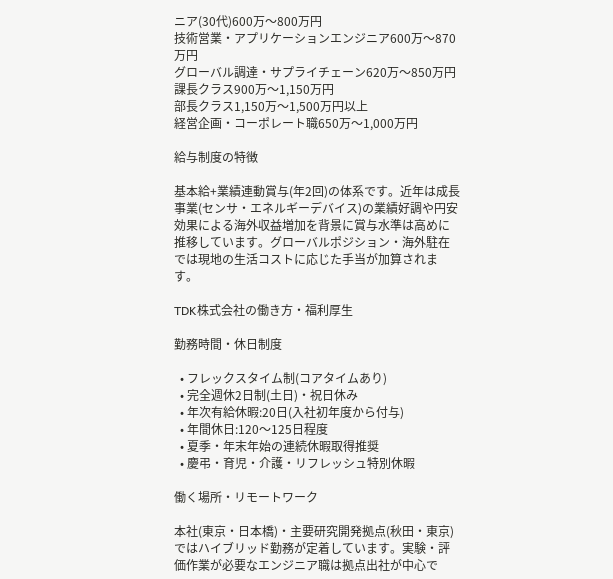ニア(30代)600万〜800万円
技術営業・アプリケーションエンジニア600万〜870万円
グローバル調達・サプライチェーン620万〜850万円
課長クラス900万〜1,150万円
部長クラス1,150万〜1,500万円以上
経営企画・コーポレート職650万〜1,000万円

給与制度の特徴

基本給+業績連動賞与(年2回)の体系です。近年は成長事業(センサ・エネルギーデバイス)の業績好調や円安効果による海外収益増加を背景に賞与水準は高めに推移しています。グローバルポジション・海外駐在では現地の生活コストに応じた手当が加算されます。

TDK株式会社の働き方・福利厚生

勤務時間・休日制度

  • フレックスタイム制(コアタイムあり)
  • 完全週休2日制(土日)・祝日休み
  • 年次有給休暇:20日(入社初年度から付与)
  • 年間休日:120〜125日程度
  • 夏季・年末年始の連続休暇取得推奨
  • 慶弔・育児・介護・リフレッシュ特別休暇

働く場所・リモートワーク

本社(東京・日本橋)・主要研究開発拠点(秋田・東京)ではハイブリッド勤務が定着しています。実験・評価作業が必要なエンジニア職は拠点出社が中心で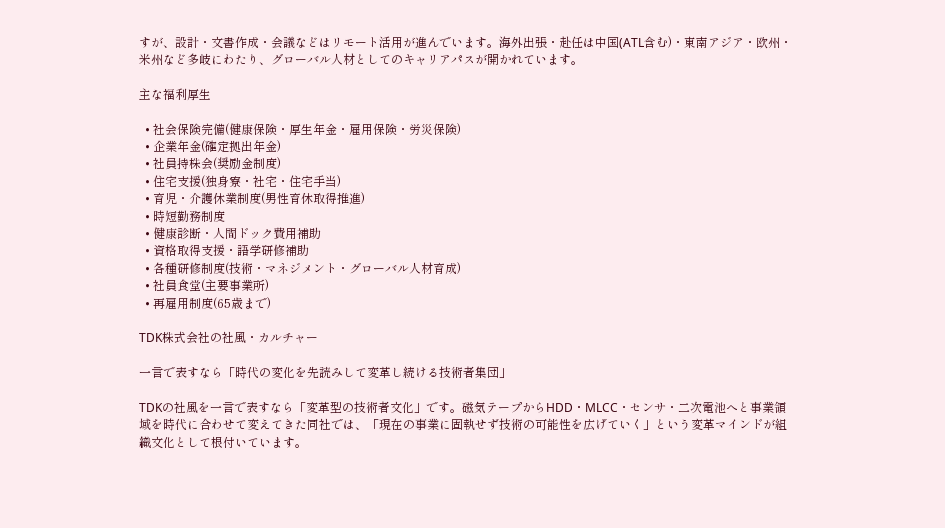すが、設計・文書作成・会議などはリモート活用が進んでいます。海外出張・赴任は中国(ATL含む)・東南アジア・欧州・米州など多岐にわたり、グローバル人材としてのキャリアパスが開かれています。

主な福利厚生

  • 社会保険完備(健康保険・厚生年金・雇用保険・労災保険)
  • 企業年金(確定拠出年金)
  • 社員持株会(奨励金制度)
  • 住宅支援(独身寮・社宅・住宅手当)
  • 育児・介護休業制度(男性育休取得推進)
  • 時短勤務制度
  • 健康診断・人間ドック費用補助
  • 資格取得支援・語学研修補助
  • 各種研修制度(技術・マネジメント・グローバル人材育成)
  • 社員食堂(主要事業所)
  • 再雇用制度(65歳まで)

TDK株式会社の社風・カルチャー

一言で表すなら「時代の変化を先読みして変革し続ける技術者集団」

TDKの社風を一言で表すなら「変革型の技術者文化」です。磁気テープからHDD・MLCC・センサ・二次電池へと事業領域を時代に合わせて変えてきた同社では、「現在の事業に固執せず技術の可能性を広げていく」という変革マインドが組織文化として根付いています。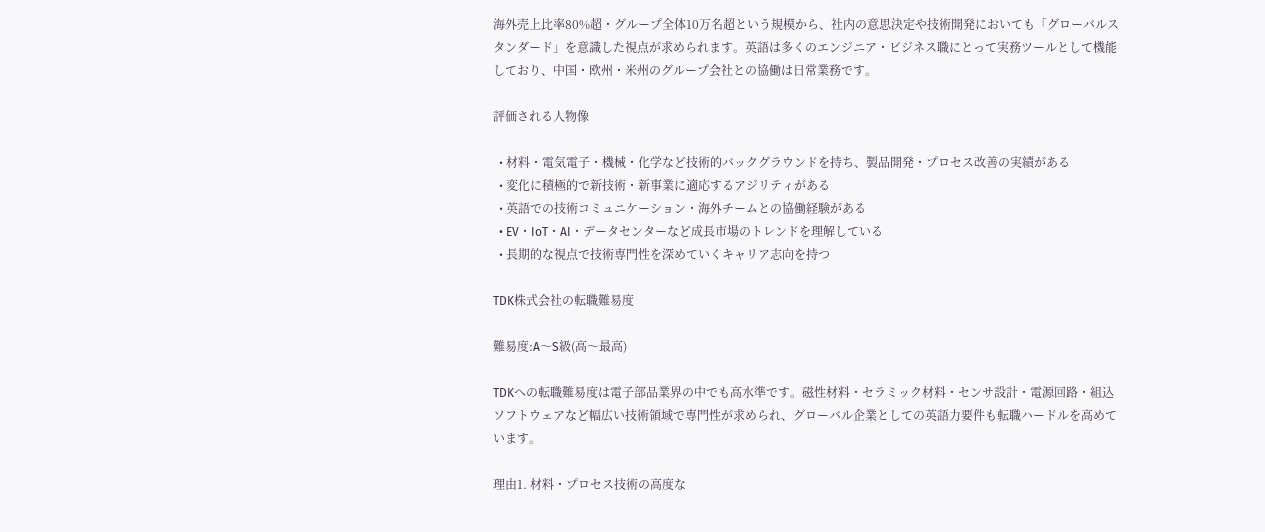海外売上比率80%超・グループ全体10万名超という規模から、社内の意思決定や技術開発においても「グローバルスタンダード」を意識した視点が求められます。英語は多くのエンジニア・ビジネス職にとって実務ツールとして機能しており、中国・欧州・米州のグループ会社との協働は日常業務です。

評価される人物像

  • 材料・電気電子・機械・化学など技術的バックグラウンドを持ち、製品開発・プロセス改善の実績がある
  • 変化に積極的で新技術・新事業に適応するアジリティがある
  • 英語での技術コミュニケーション・海外チームとの協働経験がある
  • EV・IoT・AI・データセンターなど成長市場のトレンドを理解している
  • 長期的な視点で技術専門性を深めていくキャリア志向を持つ

TDK株式会社の転職難易度

難易度:A〜S級(高〜最高)

TDKへの転職難易度は電子部品業界の中でも高水準です。磁性材料・セラミック材料・センサ設計・電源回路・組込ソフトウェアなど幅広い技術領域で専門性が求められ、グローバル企業としての英語力要件も転職ハードルを高めています。

理由1. 材料・プロセス技術の高度な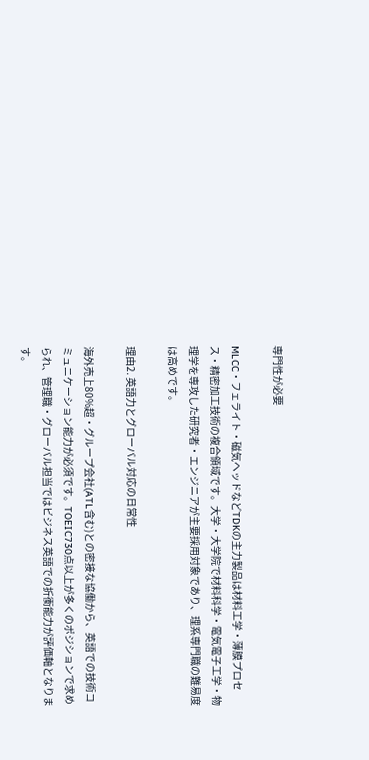専門性が必要

MLCC・フェライト・磁気ヘッドなどTDKの主力製品は材料工学・薄膜プロセス・精密加工技術の複合領域です。大学・大学院で材料科学・電気電子工学・物理学を専攻した研究者・エンジニアが主要採用対象であり、理系専門職の難易度は高めです。

理由2. 英語力とグローバル対応の日常性

海外売上80%超・グループ会社(ATL含む)との密接な協働から、英語での技術コミュニケーション能力が必須です。TOEIC730点以上が多くのポジションで求められ、管理職・グローバル担当ではビジネス英語での折衝能力が評価軸となります。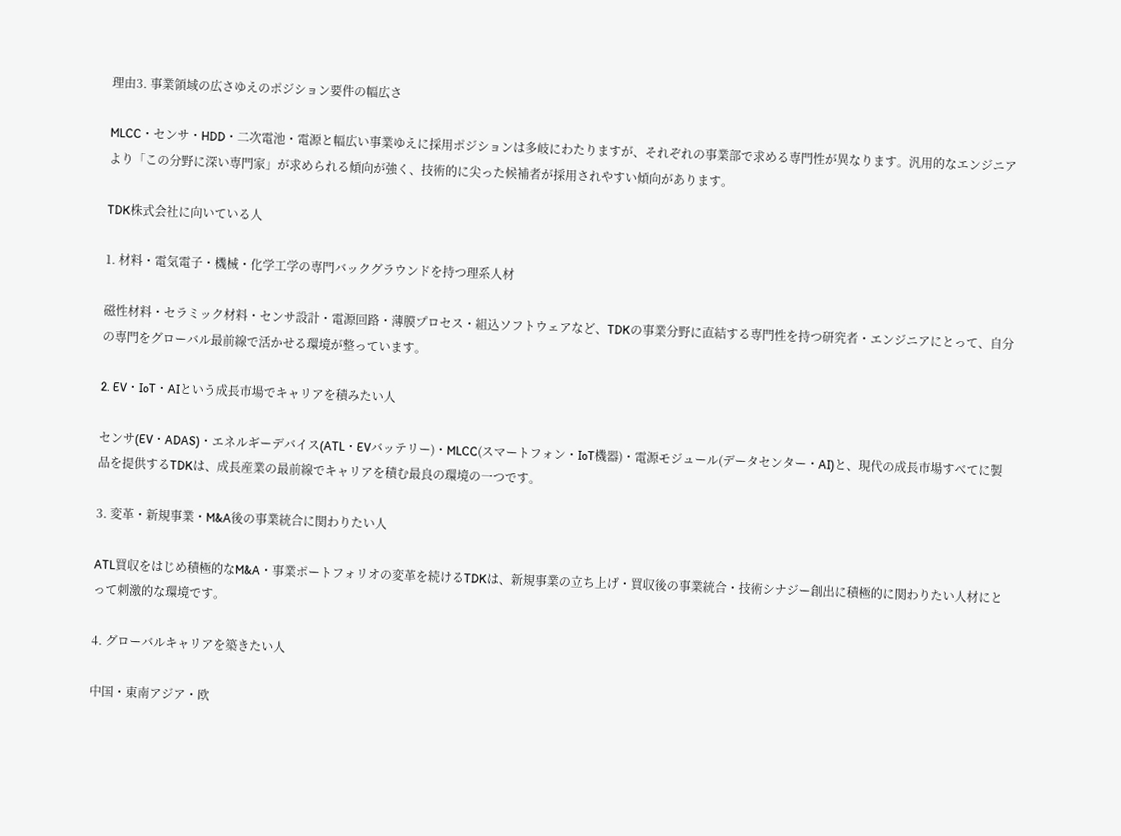理由3. 事業領域の広さゆえのポジション要件の幅広さ

MLCC・センサ・HDD・二次電池・電源と幅広い事業ゆえに採用ポジションは多岐にわたりますが、それぞれの事業部で求める専門性が異なります。汎用的なエンジニアより「この分野に深い専門家」が求められる傾向が強く、技術的に尖った候補者が採用されやすい傾向があります。

TDK株式会社に向いている人

1. 材料・電気電子・機械・化学工学の専門バックグラウンドを持つ理系人材

磁性材料・セラミック材料・センサ設計・電源回路・薄膜プロセス・組込ソフトウェアなど、TDKの事業分野に直結する専門性を持つ研究者・エンジニアにとって、自分の専門をグローバル最前線で活かせる環境が整っています。

2. EV・IoT・AIという成長市場でキャリアを積みたい人

センサ(EV・ADAS)・エネルギーデバイス(ATL・EVバッテリー)・MLCC(スマートフォン・IoT機器)・電源モジュール(データセンター・AI)と、現代の成長市場すべてに製品を提供するTDKは、成長産業の最前線でキャリアを積む最良の環境の一つです。

3. 変革・新規事業・M&A後の事業統合に関わりたい人

ATL買収をはじめ積極的なM&A・事業ポートフォリオの変革を続けるTDKは、新規事業の立ち上げ・買収後の事業統合・技術シナジー創出に積極的に関わりたい人材にとって刺激的な環境です。

4. グローバルキャリアを築きたい人

中国・東南アジア・欧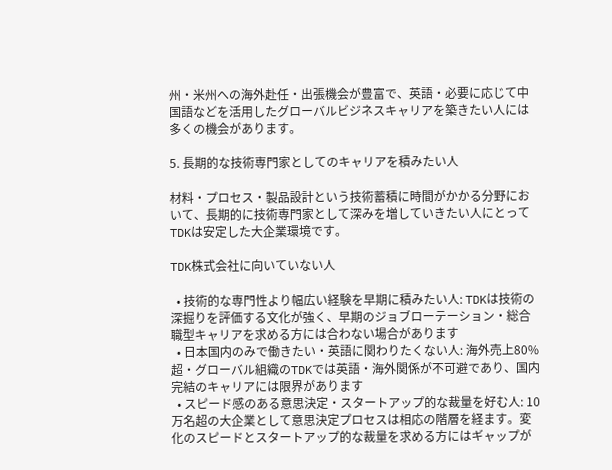州・米州への海外赴任・出張機会が豊富で、英語・必要に応じて中国語などを活用したグローバルビジネスキャリアを築きたい人には多くの機会があります。

5. 長期的な技術専門家としてのキャリアを積みたい人

材料・プロセス・製品設計という技術蓄積に時間がかかる分野において、長期的に技術専門家として深みを増していきたい人にとってTDKは安定した大企業環境です。

TDK株式会社に向いていない人

  • 技術的な専門性より幅広い経験を早期に積みたい人: TDKは技術の深掘りを評価する文化が強く、早期のジョブローテーション・総合職型キャリアを求める方には合わない場合があります
  • 日本国内のみで働きたい・英語に関わりたくない人: 海外売上80%超・グローバル組織のTDKでは英語・海外関係が不可避であり、国内完結のキャリアには限界があります
  • スピード感のある意思決定・スタートアップ的な裁量を好む人: 10万名超の大企業として意思決定プロセスは相応の階層を経ます。変化のスピードとスタートアップ的な裁量を求める方にはギャップが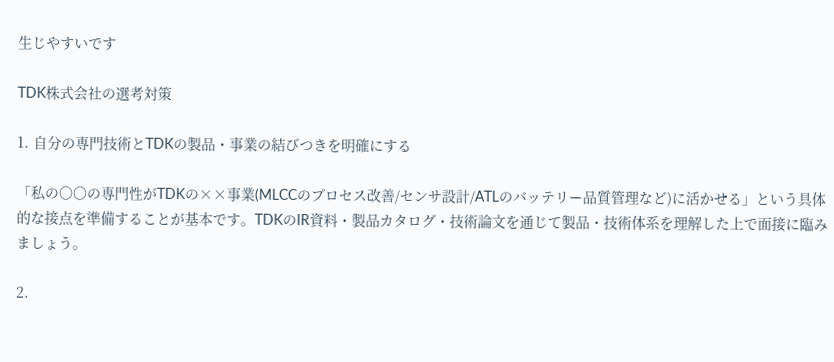生じやすいです

TDK株式会社の選考対策

1. 自分の専門技術とTDKの製品・事業の結びつきを明確にする

「私の〇〇の専門性がTDKの××事業(MLCCのプロセス改善/センサ設計/ATLのバッテリー品質管理など)に活かせる」という具体的な接点を準備することが基本です。TDKのIR資料・製品カタログ・技術論文を通じて製品・技術体系を理解した上で面接に臨みましょう。

2.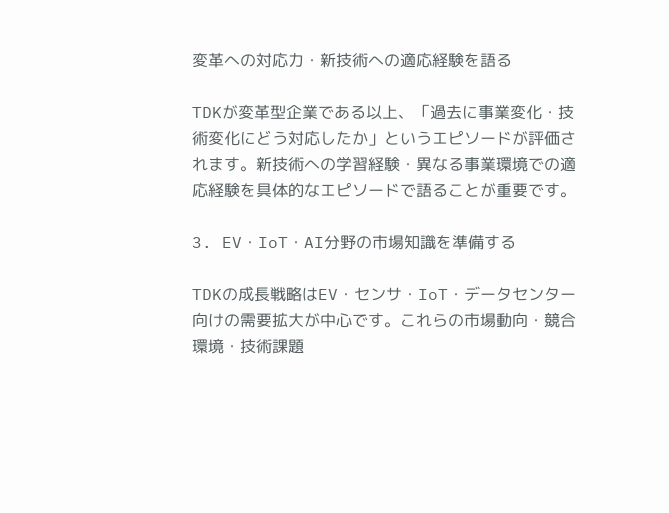変革への対応力・新技術への適応経験を語る

TDKが変革型企業である以上、「過去に事業変化・技術変化にどう対応したか」というエピソードが評価されます。新技術への学習経験・異なる事業環境での適応経験を具体的なエピソードで語ることが重要です。

3. EV・IoT・AI分野の市場知識を準備する

TDKの成長戦略はEV・センサ・IoT・データセンター向けの需要拡大が中心です。これらの市場動向・競合環境・技術課題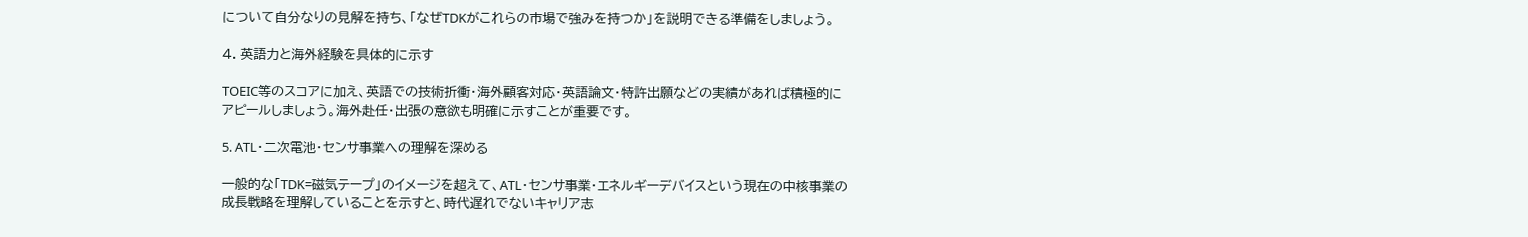について自分なりの見解を持ち、「なぜTDKがこれらの市場で強みを持つか」を説明できる準備をしましょう。

4. 英語力と海外経験を具体的に示す

TOEIC等のスコアに加え、英語での技術折衝・海外顧客対応・英語論文・特許出願などの実績があれば積極的にアピールしましょう。海外赴任・出張の意欲も明確に示すことが重要です。

5. ATL・二次電池・センサ事業への理解を深める

一般的な「TDK=磁気テープ」のイメージを超えて、ATL・センサ事業・エネルギーデバイスという現在の中核事業の成長戦略を理解していることを示すと、時代遅れでないキャリア志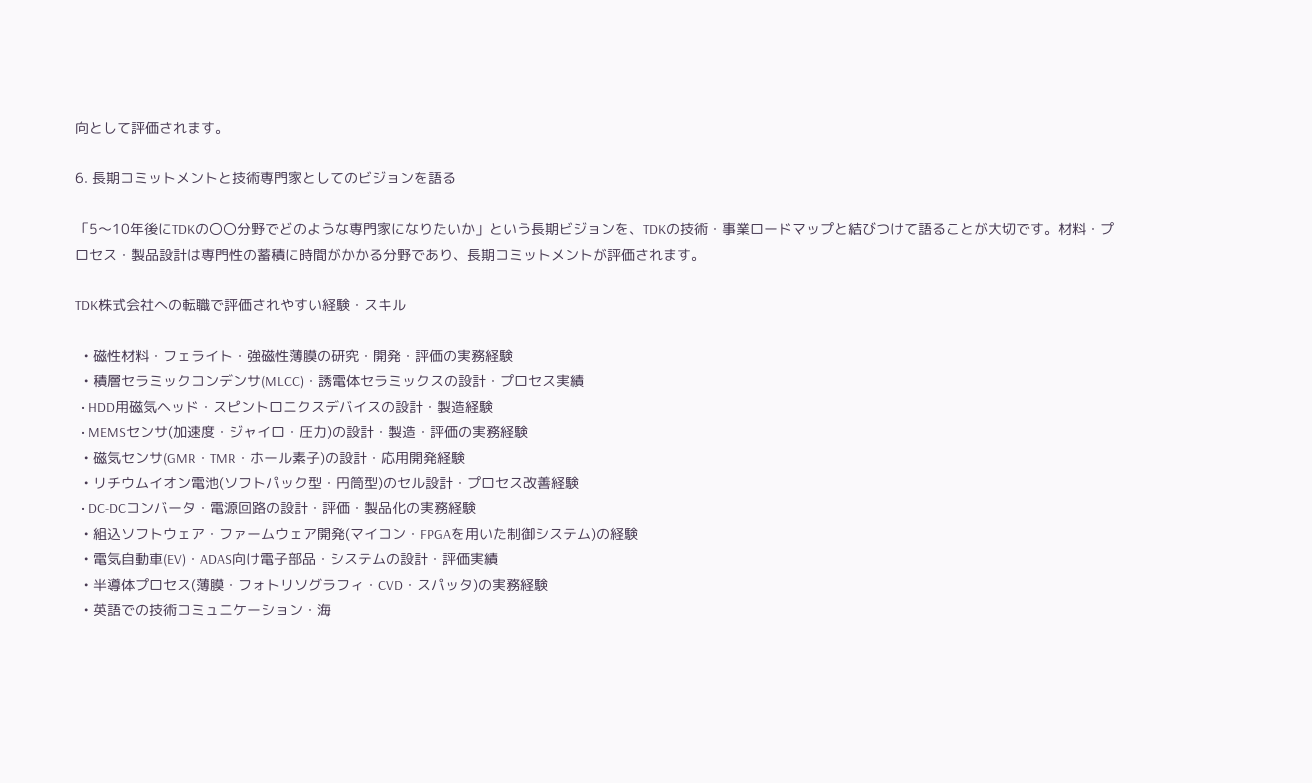向として評価されます。

6. 長期コミットメントと技術専門家としてのビジョンを語る

「5〜10年後にTDKの〇〇分野でどのような専門家になりたいか」という長期ビジョンを、TDKの技術・事業ロードマップと結びつけて語ることが大切です。材料・プロセス・製品設計は専門性の蓄積に時間がかかる分野であり、長期コミットメントが評価されます。

TDK株式会社への転職で評価されやすい経験・スキル

  • 磁性材料・フェライト・強磁性薄膜の研究・開発・評価の実務経験
  • 積層セラミックコンデンサ(MLCC)・誘電体セラミックスの設計・プロセス実績
  • HDD用磁気ヘッド・スピントロニクスデバイスの設計・製造経験
  • MEMSセンサ(加速度・ジャイロ・圧力)の設計・製造・評価の実務経験
  • 磁気センサ(GMR・TMR・ホール素子)の設計・応用開発経験
  • リチウムイオン電池(ソフトパック型・円筒型)のセル設計・プロセス改善経験
  • DC-DCコンバータ・電源回路の設計・評価・製品化の実務経験
  • 組込ソフトウェア・ファームウェア開発(マイコン・FPGAを用いた制御システム)の経験
  • 電気自動車(EV)・ADAS向け電子部品・システムの設計・評価実績
  • 半導体プロセス(薄膜・フォトリソグラフィ・CVD・スパッタ)の実務経験
  • 英語での技術コミュニケーション・海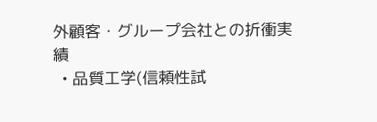外顧客・グループ会社との折衝実績
  • 品質工学(信頼性試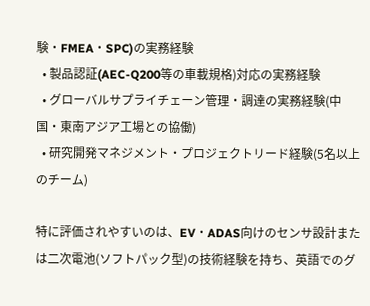験・FMEA・SPC)の実務経験
  • 製品認証(AEC-Q200等の車載規格)対応の実務経験
  • グローバルサプライチェーン管理・調達の実務経験(中国・東南アジア工場との協働)
  • 研究開発マネジメント・プロジェクトリード経験(5名以上のチーム)

特に評価されやすいのは、EV・ADAS向けのセンサ設計または二次電池(ソフトパック型)の技術経験を持ち、英語でのグ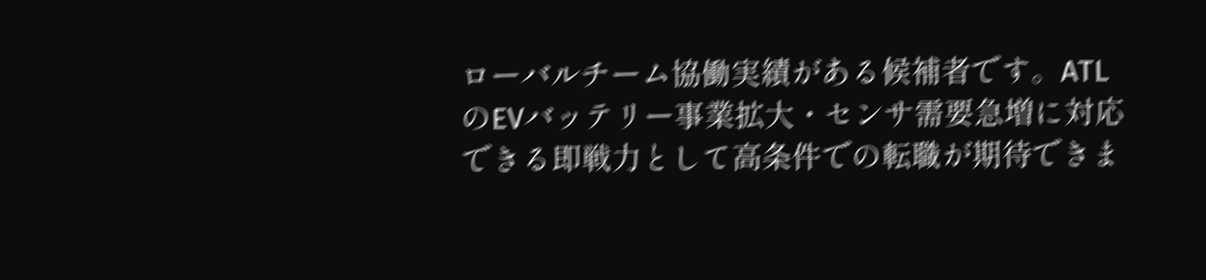ローバルチーム協働実績がある候補者です。ATLのEVバッテリー事業拡大・センサ需要急増に対応できる即戦力として高条件での転職が期待できま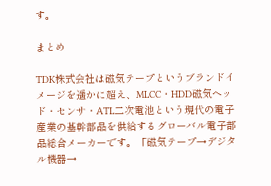す。

まとめ

TDK株式会社は磁気テープというブランドイメージを遥かに超え、MLCC・HDD磁気ヘッド・センサ・ATL二次電池という現代の電子産業の基幹部品を供給するグローバル電子部品総合メーカーです。「磁気テープ→デジタル機器→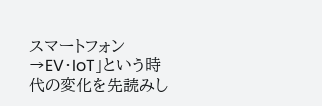スマートフォン→EV・IoT」という時代の変化を先読みし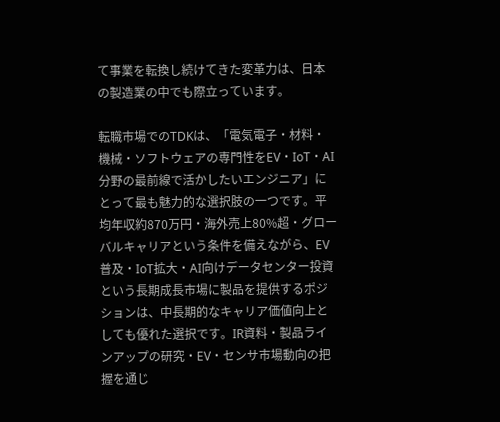て事業を転換し続けてきた変革力は、日本の製造業の中でも際立っています。

転職市場でのTDKは、「電気電子・材料・機械・ソフトウェアの専門性をEV・IoT・AI分野の最前線で活かしたいエンジニア」にとって最も魅力的な選択肢の一つです。平均年収約870万円・海外売上80%超・グローバルキャリアという条件を備えながら、EV普及・IoT拡大・AI向けデータセンター投資という長期成長市場に製品を提供するポジションは、中長期的なキャリア価値向上としても優れた選択です。IR資料・製品ラインアップの研究・EV・センサ市場動向の把握を通じ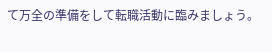て万全の準備をして転職活動に臨みましょう。